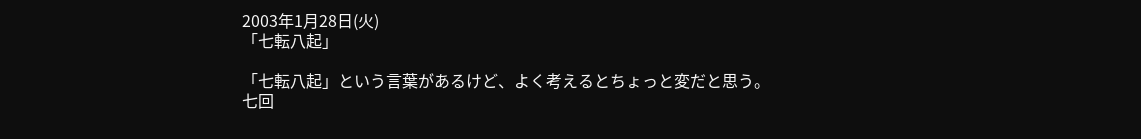2003年1月28日(火)
「七転八起」

「七転八起」という言葉があるけど、よく考えるとちょっと変だと思う。
七回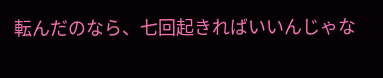転んだのなら、七回起きればいいんじゃな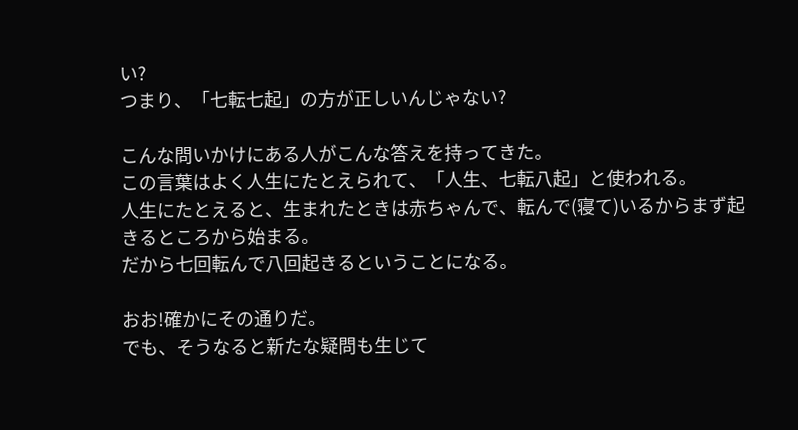い?
つまり、「七転七起」の方が正しいんじゃない?

こんな問いかけにある人がこんな答えを持ってきた。
この言葉はよく人生にたとえられて、「人生、七転八起」と使われる。
人生にたとえると、生まれたときは赤ちゃんで、転んで(寝て)いるからまず起きるところから始まる。
だから七回転んで八回起きるということになる。

おお!確かにその通りだ。
でも、そうなると新たな疑問も生じて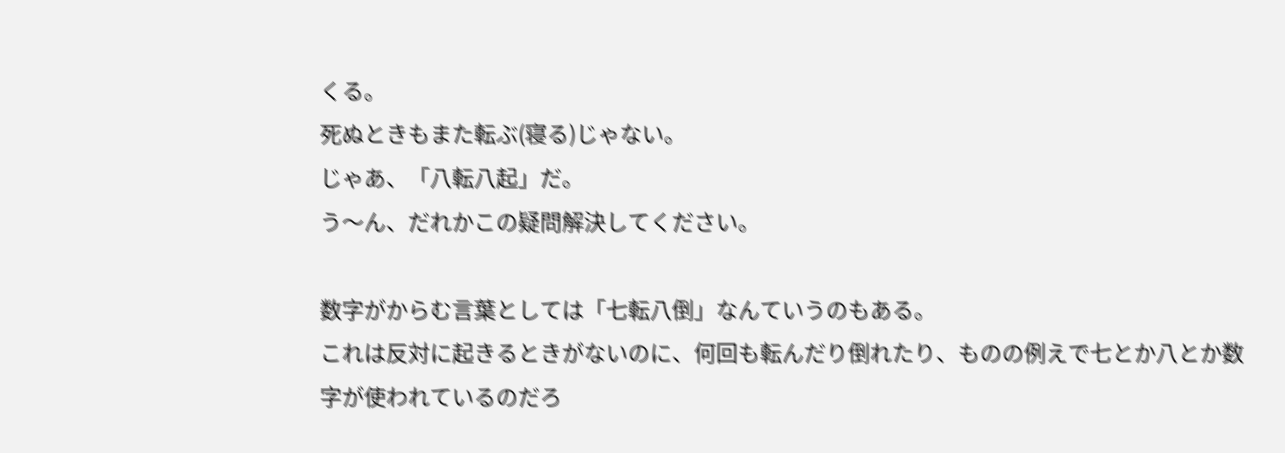くる。
死ぬときもまた転ぶ(寝る)じゃない。
じゃあ、「八転八起」だ。
う〜ん、だれかこの疑問解決してください。

数字がからむ言葉としては「七転八倒」なんていうのもある。
これは反対に起きるときがないのに、何回も転んだり倒れたり、ものの例えで七とか八とか数字が使われているのだろ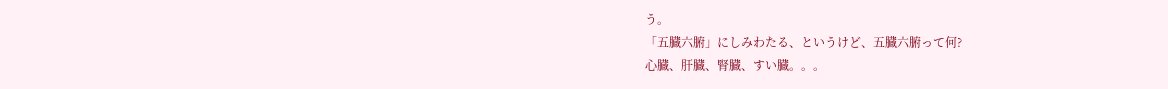う。
「五臓六腑」にしみわたる、というけど、五臓六腑って何?
心臓、肝臓、腎臓、すい臓。。。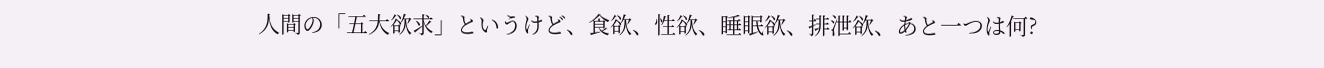人間の「五大欲求」というけど、食欲、性欲、睡眠欲、排泄欲、あと一つは何?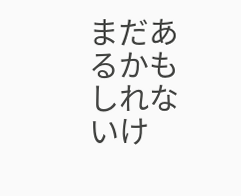まだあるかもしれないけ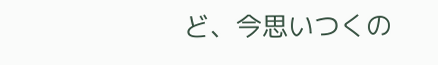ど、今思いつくの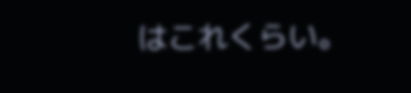はこれくらい。